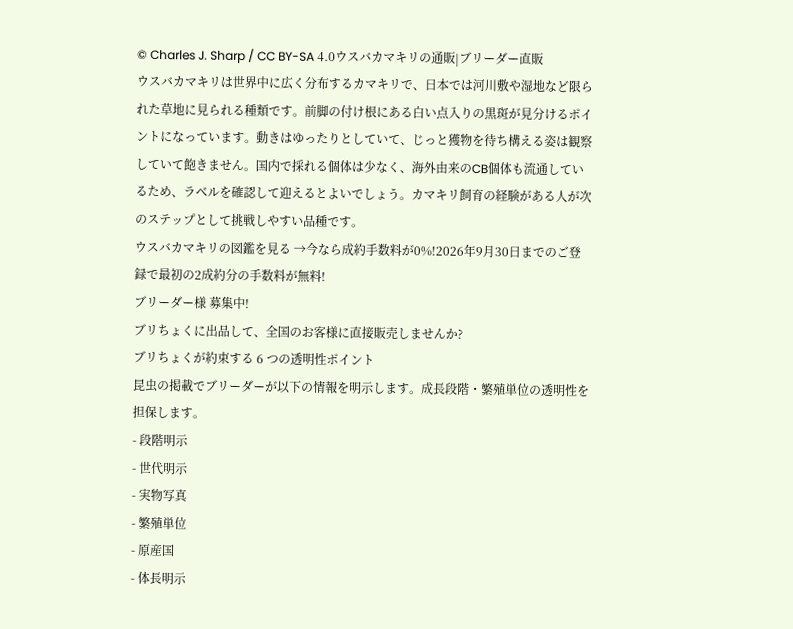© Charles J. Sharp / CC BY-SA 4.0ウスバカマキリの通販|ブリーダー直販
ウスバカマキリは世界中に広く分布するカマキリで、日本では河川敷や湿地など限られた草地に見られる種類です。前脚の付け根にある白い点入りの黒斑が見分けるポイントになっています。動きはゆったりとしていて、じっと獲物を待ち構える姿は観察していて飽きません。国内で採れる個体は少なく、海外由来のCB個体も流通しているため、ラベルを確認して迎えるとよいでしょう。カマキリ飼育の経験がある人が次のステップとして挑戦しやすい品種です。
ウスバカマキリの図鑑を見る →今なら成約手数料が0%!2026年9月30日までのご登録で最初の2成約分の手数料が無料!
ブリーダー様 募集中!
ブリちょくに出品して、全国のお客様に直接販売しませんか?
ブリちょくが約束する 6 つの透明性ポイント
昆虫の掲載でブリーダーが以下の情報を明示します。成長段階・繁殖単位の透明性を担保します。
- 段階明示
- 世代明示
- 実物写真
- 繁殖単位
- 原産国
- 体長明示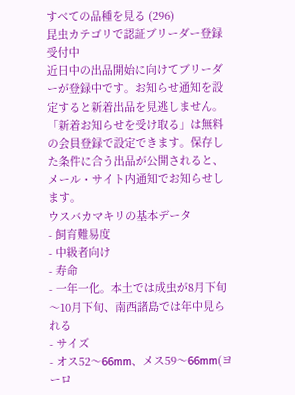すべての品種を見る (296)
昆虫カテゴリで認証ブリーダー登録受付中
近日中の出品開始に向けてブリーダーが登録中です。お知らせ通知を設定すると新着出品を見逃しません。
「新着お知らせを受け取る」は無料の会員登録で設定できます。保存した条件に合う出品が公開されると、メール・サイト内通知でお知らせします。
ウスバカマキリの基本データ
- 飼育難易度
- 中級者向け
- 寿命
- 一年一化。本土では成虫が8月下旬〜10月下旬、南西諸島では年中見られる
- サイズ
- オス52〜66mm、メス59〜66mm(ヨーロ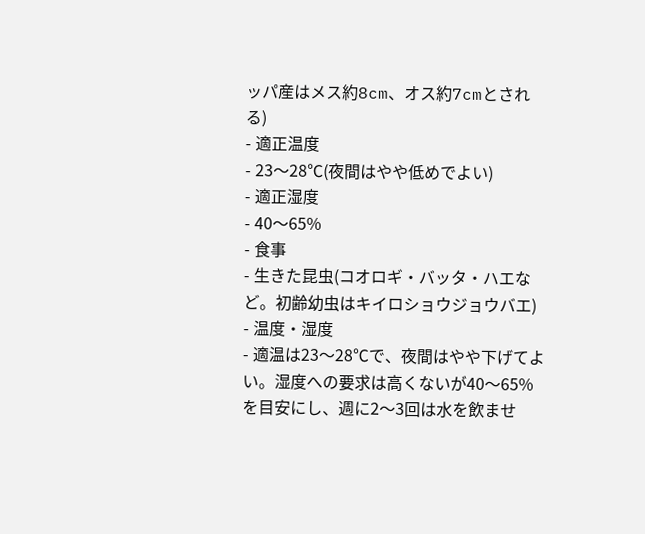ッパ産はメス約8cm、オス約7cmとされる)
- 適正温度
- 23〜28℃(夜間はやや低めでよい)
- 適正湿度
- 40〜65%
- 食事
- 生きた昆虫(コオロギ・バッタ・ハエなど。初齢幼虫はキイロショウジョウバエ)
- 温度・湿度
- 適温は23〜28℃で、夜間はやや下げてよい。湿度への要求は高くないが40〜65%を目安にし、週に2〜3回は水を飲ませ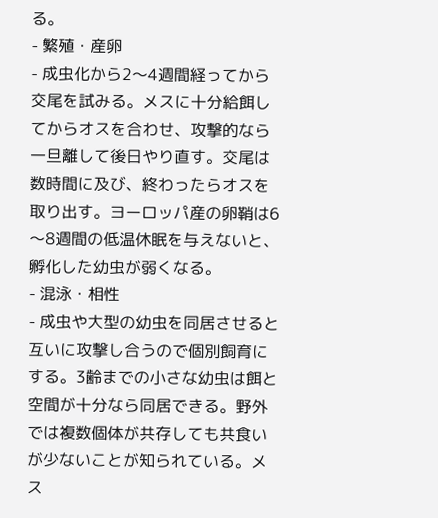る。
- 繁殖・産卵
- 成虫化から2〜4週間経ってから交尾を試みる。メスに十分給餌してからオスを合わせ、攻撃的なら一旦離して後日やり直す。交尾は数時間に及び、終わったらオスを取り出す。ヨーロッパ産の卵鞘は6〜8週間の低温休眠を与えないと、孵化した幼虫が弱くなる。
- 混泳・相性
- 成虫や大型の幼虫を同居させると互いに攻撃し合うので個別飼育にする。3齢までの小さな幼虫は餌と空間が十分なら同居できる。野外では複数個体が共存しても共食いが少ないことが知られている。メス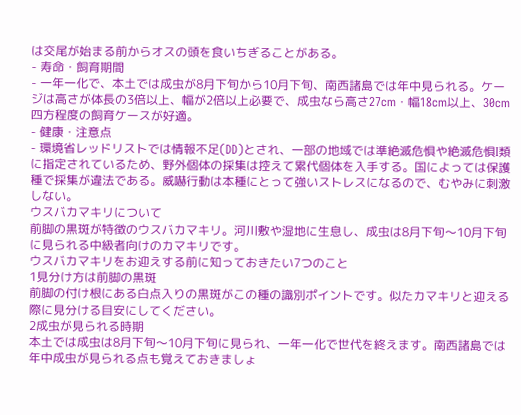は交尾が始まる前からオスの頭を食いちぎることがある。
- 寿命・飼育期間
- 一年一化で、本土では成虫が8月下旬から10月下旬、南西諸島では年中見られる。ケージは高さが体長の3倍以上、幅が2倍以上必要で、成虫なら高さ27cm・幅18cm以上、30cm四方程度の飼育ケースが好適。
- 健康・注意点
- 環境省レッドリストでは情報不足(DD)とされ、一部の地域では準絶滅危惧や絶滅危惧I類に指定されているため、野外個体の採集は控えて累代個体を入手する。国によっては保護種で採集が違法である。威嚇行動は本種にとって強いストレスになるので、むやみに刺激しない。
ウスバカマキリについて
前脚の黒斑が特徴のウスバカマキリ。河川敷や湿地に生息し、成虫は8月下旬〜10月下旬に見られる中級者向けのカマキリです。
ウスバカマキリをお迎えする前に知っておきたい7つのこと
1見分け方は前脚の黒斑
前脚の付け根にある白点入りの黒斑がこの種の識別ポイントです。似たカマキリと迎える際に見分ける目安にしてください。
2成虫が見られる時期
本土では成虫は8月下旬〜10月下旬に見られ、一年一化で世代を終えます。南西諸島では年中成虫が見られる点も覚えておきましょ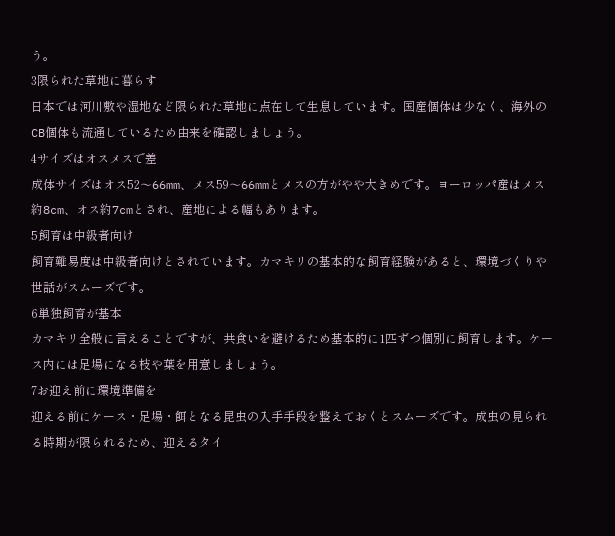う。
3限られた草地に暮らす
日本では河川敷や湿地など限られた草地に点在して生息しています。国産個体は少なく、海外のCB個体も流通しているため由来を確認しましょう。
4サイズはオスメスで差
成体サイズはオス52〜66mm、メス59〜66mmとメスの方がやや大きめです。ヨーロッパ産はメス約8cm、オス約7cmとされ、産地による幅もあります。
5飼育は中級者向け
飼育難易度は中級者向けとされています。カマキリの基本的な飼育経験があると、環境づくりや世話がスムーズです。
6単独飼育が基本
カマキリ全般に言えることですが、共食いを避けるため基本的に1匹ずつ個別に飼育します。ケース内には足場になる枝や葉を用意しましょう。
7お迎え前に環境準備を
迎える前にケース・足場・餌となる昆虫の入手手段を整えておくとスムーズです。成虫の見られる時期が限られるため、迎えるタイ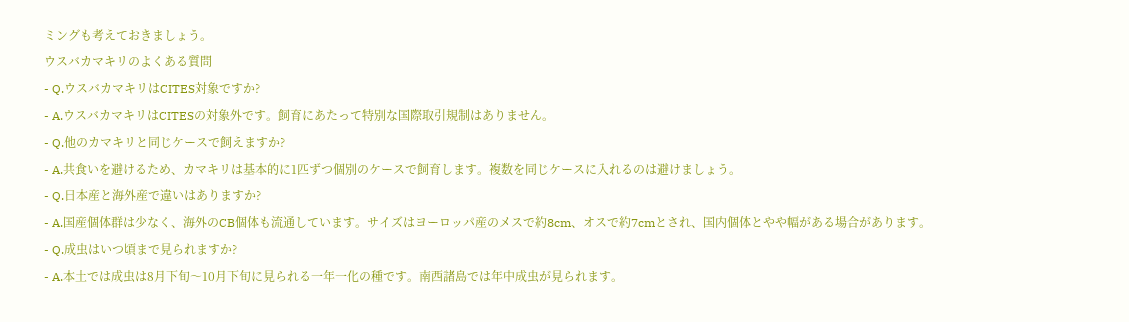ミングも考えておきましょう。
ウスバカマキリのよくある質問
- Q.ウスバカマキリはCITES対象ですか?
- A.ウスバカマキリはCITESの対象外です。飼育にあたって特別な国際取引規制はありません。
- Q.他のカマキリと同じケースで飼えますか?
- A.共食いを避けるため、カマキリは基本的に1匹ずつ個別のケースで飼育します。複数を同じケースに入れるのは避けましょう。
- Q.日本産と海外産で違いはありますか?
- A.国産個体群は少なく、海外のCB個体も流通しています。サイズはヨーロッパ産のメスで約8cm、オスで約7cmとされ、国内個体とやや幅がある場合があります。
- Q.成虫はいつ頃まで見られますか?
- A.本土では成虫は8月下旬〜10月下旬に見られる一年一化の種です。南西諸島では年中成虫が見られます。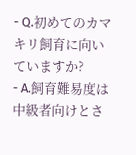- Q.初めてのカマキリ飼育に向いていますか?
- A.飼育難易度は中級者向けとさ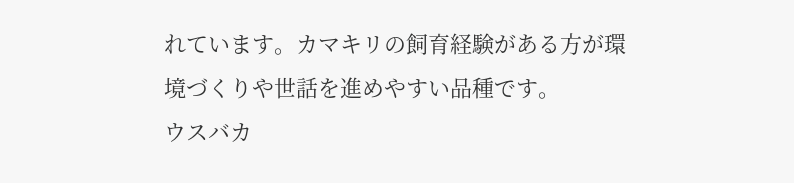れています。カマキリの飼育経験がある方が環境づくりや世話を進めやすい品種です。
ウスバカ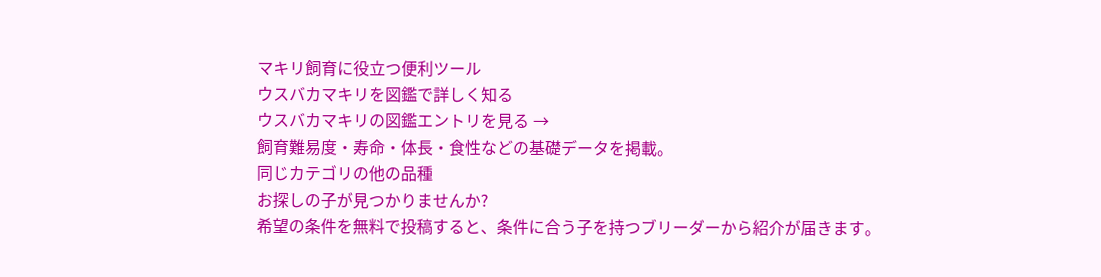マキリ飼育に役立つ便利ツール
ウスバカマキリを図鑑で詳しく知る
ウスバカマキリの図鑑エントリを見る →
飼育難易度・寿命・体長・食性などの基礎データを掲載。
同じカテゴリの他の品種
お探しの子が見つかりませんか?
希望の条件を無料で投稿すると、条件に合う子を持つブリーダーから紹介が届きます。